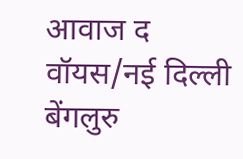आवाज द वॉयस/नई दिल्ली
बेंगलुरु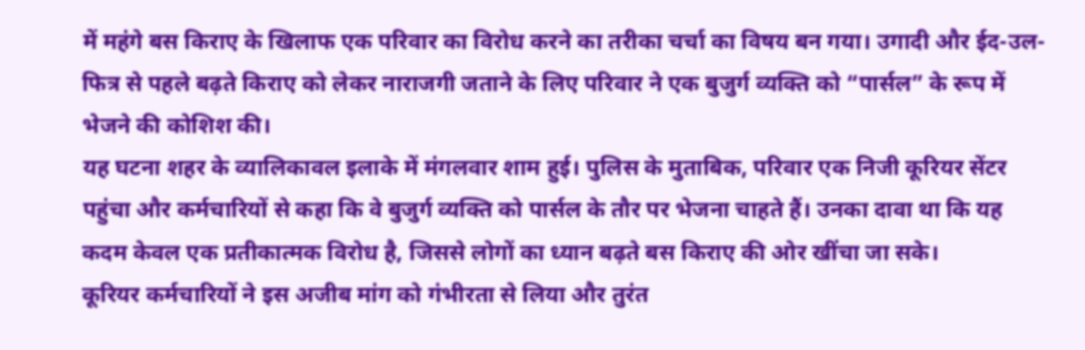में महंगे बस किराए के खिलाफ एक परिवार का विरोध करने का तरीका चर्चा का विषय बन गया। उगादी और ईद-उल-फित्र से पहले बढ़ते किराए को लेकर नाराजगी जताने के लिए परिवार ने एक बुजुर्ग व्यक्ति को “पार्सल” के रूप में भेजने की कोशिश की।
यह घटना शहर के व्यालिकावल इलाके में मंगलवार शाम हुई। पुलिस के मुताबिक, परिवार एक निजी कूरियर सेंटर पहुंचा और कर्मचारियों से कहा कि वे बुजुर्ग व्यक्ति को पार्सल के तौर पर भेजना चाहते हैं। उनका दावा था कि यह कदम केवल एक प्रतीकात्मक विरोध है, जिससे लोगों का ध्यान बढ़ते बस किराए की ओर खींचा जा सके।
कूरियर कर्मचारियों ने इस अजीब मांग को गंभीरता से लिया और तुरंत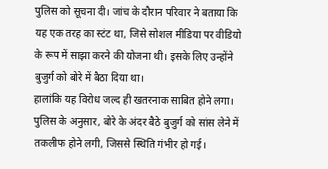पुलिस को सूचना दी। जांच के दौरान परिवार ने बताया कि यह एक तरह का स्टंट था, जिसे सोशल मीडिया पर वीडियो के रूप में साझा करने की योजना थी। इसके लिए उन्होंने बुजुर्ग को बोरे में बैठा दिया था।
हालांकि यह विरोध जल्द ही खतरनाक साबित होने लगा। पुलिस के अनुसार, बोरे के अंदर बैठे बुजुर्ग को सांस लेने में तकलीफ होने लगी, जिससे स्थिति गंभीर हो गई।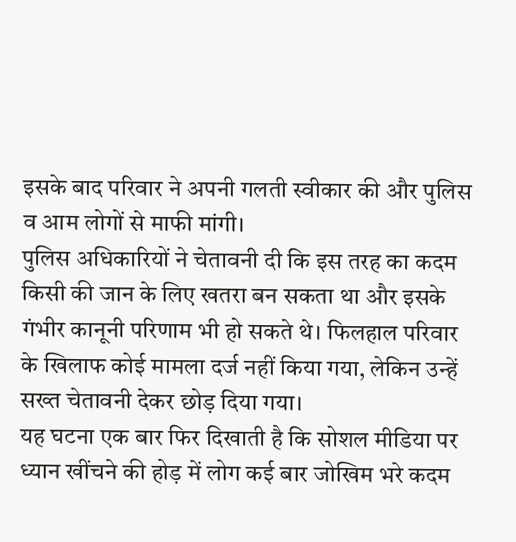इसके बाद परिवार ने अपनी गलती स्वीकार की और पुलिस व आम लोगों से माफी मांगी।
पुलिस अधिकारियों ने चेतावनी दी कि इस तरह का कदम किसी की जान के लिए खतरा बन सकता था और इसके गंभीर कानूनी परिणाम भी हो सकते थे। फिलहाल परिवार के खिलाफ कोई मामला दर्ज नहीं किया गया, लेकिन उन्हें सख्त चेतावनी देकर छोड़ दिया गया।
यह घटना एक बार फिर दिखाती है कि सोशल मीडिया पर ध्यान खींचने की होड़ में लोग कई बार जोखिम भरे कदम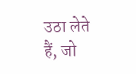उठा लेते हैं, जो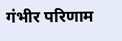गंभीर परिणाम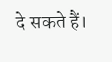दे सकते हैं।